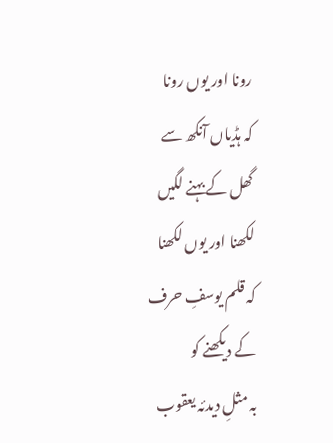رونا اور یوں رونا
کہ ہڈیاں آنکھ سے
گھل کے بہنے لگیں
لکھنا اور یوں لکھنا
کہ قلم یوسفِ حرف
کے دیکھنے کو
بہ مثلِ دیدئہ یعقوب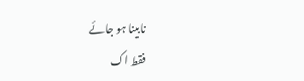نابینا ہو جائے
فقط اک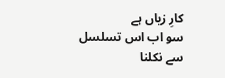کارِ زیاں ہے
سو اب اس تسلسل
سے نکلنا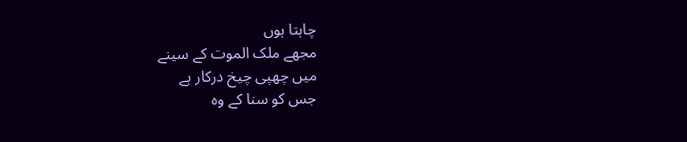چاہتا ہوں
مجھے ملک الموت کے سینے
میں چھپی چیخ درکار ہے
جس کو سنا کے وہ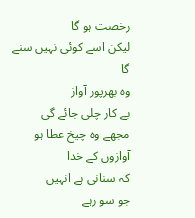رخصت ہو گا
لیکن اسے کوئی نہیں سنے گا
وہ بھرپور آواز
بے کار چلی جائے گی
مجھے وہ چیخ عطا ہو
آوازوں کے خدا
کہ سنانی ہے انہیں
جو سو رہے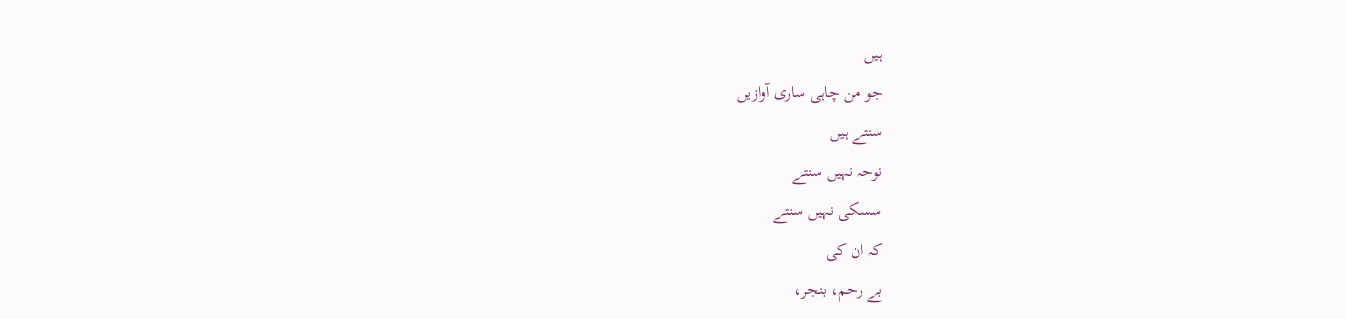ہیں
جو من چاہی ساری آوازیں
سنتے ہیں
نوحہ نہیں سنتے
سسکی نہیں سنتے
کہ ان کی
بے رحم، بنجر،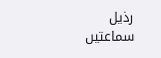رذیل
سماعتیں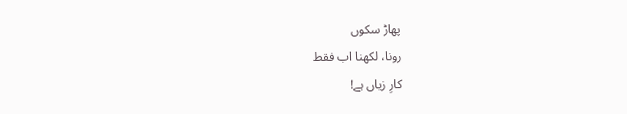پھاڑ سکوں
رونا، لکھنا اب فقط
کارِ زیاں ہے!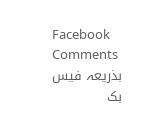Facebook Comments
بذریعہ فیس بک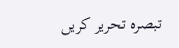تبصرہ تحریر کریں